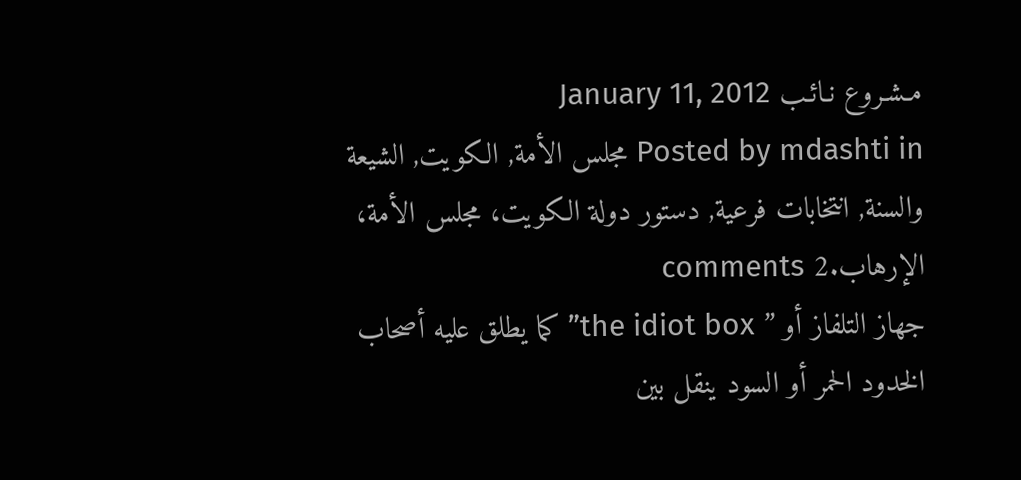مـشـروع نـائـب January 11, 2012
Posted by mdashti in مجلس الأمة, الكويت, الشيعة والسنة, انتخابات فرعية, دستور دولة الكويت، مجلس الأمة، الإرهاب.2 comments
جهاز التلفاز أو ” the idiot box” كما يطلق عليه أصحاب الخدود الحمر أو السود ينقل بين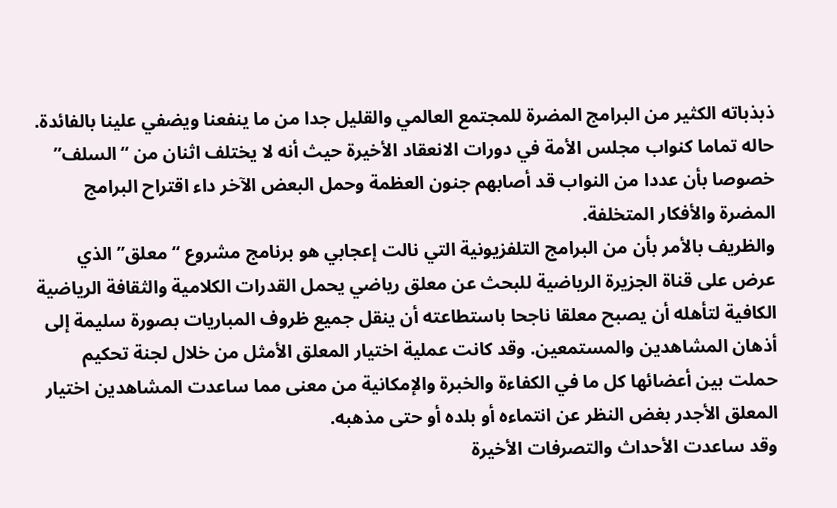ذبذباته الكثير من البرامج المضرة للمجتمع العالمي والقليل جدا من ما ينفعنا ويضفي علينا بالفائدة. حاله تماما كنواب مجلس الأمة في دورات الانعقاد الأخيرة حيث أنه لا يختلف اثنان من “السلف” خصوصا بأن عددا من النواب قد أصابهم جنون العظمة وحمل البعض الآخر داء اقتراح البرامج المضرة والأفكار المتخلفة.
والظريف بالأمر بأن من البرامج التلفزيونية التي نالت إعجابي هو برنامج مشروع “معلق” الذي عرض على قناة الجزيرة الرياضية للبحث عن معلق رياضي يحمل القدرات الكلامية والثقافة الرياضية الكافية لتأهله أن يصبح معلقا ناجحا باستطاعته أن ينقل جميع ظروف المباريات بصورة سليمة إلى أذهان المشاهدين والمستمعين. وقد كانت عملية اختيار المعلق الأمثل من خلال لجنة تحكيم حملت بين أعضائها كل ما في الكفاءة والخبرة والإمكانية من معنى مما ساعدت المشاهدين اختيار المعلق الأجدر بغض النظر عن انتماءه أو بلده أو حتى مذهبه.
وقد ساعدت الأحداث والتصرفات الأخيرة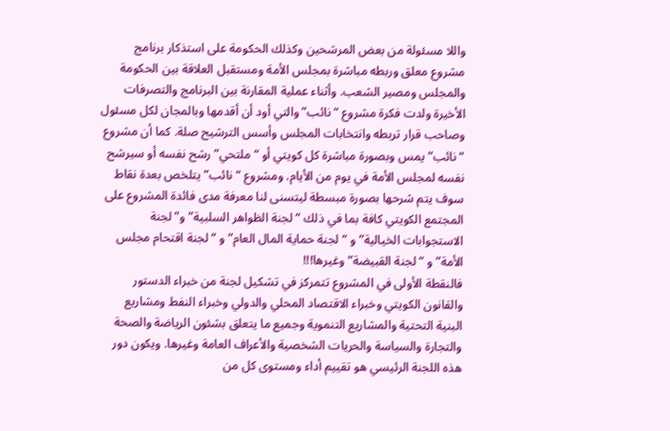واللا مسئولة من بعض المرشحين وكذلك الحكومة على استذكار برنامج مشروع معلق وربطه مباشرة بمجلس الأمة ومستقبل العلاقة بين الحكومة والمجلس ومصير الشعب. وأثناء عملية المقارنة بين البرنامج والتصرفات الأخيرة ولدت فكرة مشروع “نائب” والتي أود أن أقدمها وبالمجان لكل مسئول وصاحب قرار تربطه وانتخابات المجلس وأسس الترشيح صلة. كما أن مشروع “نائب” يمس وبصورة مباشرة كل كويتي أو “ملتحي” رشح نفسه أو سيرشح نفسه لمجلس الأمة في يوم من الأيام. ومشروع “نائب” يتلخص بعدة نقاط سوف يتم شرحها بصورة مبسطة ليتسنى لنا معرفة مدى فائدة المشروع على المجتمع الكويتي كافة بما في ذلك “لجنة الظواهر السلبية” و”لجنة الاستجوابات الخيالية” و “لجنة حماية المال العام” و “لجنة اقتحام مجلس الأمة” و “لجنة القبيضة” وغيرها!!!
فالنقطة الأولى في المشروع تتمركز في تشكيل لجنة من خبراء الدستور والقانون الكويتي وخبراء الاقتصاد المحلي والدولي وخبراء النفط ومشاريع البنية التحتية والمشاريع التنموية وجميع ما يتعلق بشئون الرياضة والصحة والتجارة والسياسة والحريات الشخصية والأعراف العامة وغيرها. ويكون دور هذه اللجنة الرئيسي هو تقييم أداء ومستوى كل من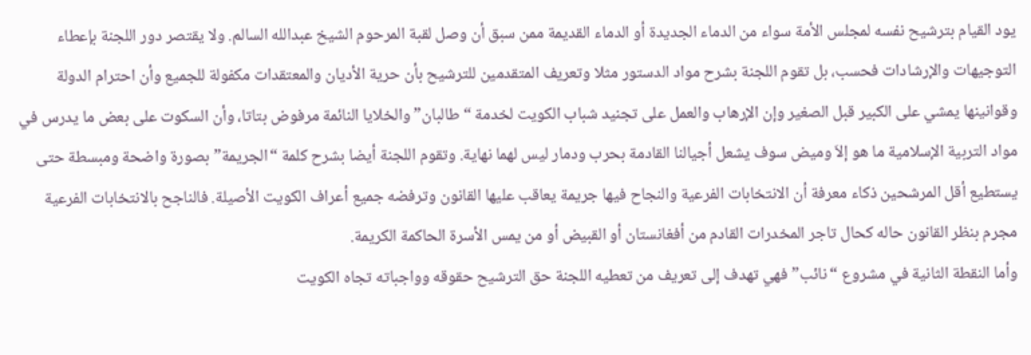يود القيام بترشيح نفسه لمجلس الأمة سواء من الدماء الجديدة أو الدماء القديمة ممن سبق أن وصل لقبة المرحوم الشيخ عبدالله السالم. ولا يقتصر دور اللجنة بإعطاء التوجيهات والإرشادات فحسب، بل تقوم اللجنة بشرح مواد الدستور مثلا وتعريف المتقدمين للترشيح بأن حرية الأديان والمعتقدات مكفولة للجميع وأن احترام الدولة وقوانينها يمشي على الكبير قبل الصغير وإن الإرهاب والعمل على تجنيد شباب الكويت لخدمة “طالبان” والخلايا النائمة مرفوض بتاتا، وأن السكوت على بعض ما يدرس في مواد التربية الإسلامية ما هو إلاَ وميض سوف يشعل أجيالنا القادمة بحرب ودمار ليس لهما نهاية. وتقوم اللجنة أيضا بشرح كلمة “الجريمة” بصورة واضحة ومبسطة حتى يستطيع أقل المرشحين ذكاء معرفة أن الانتخابات الفرعية والنجاح فيها جريمة يعاقب عليها القانون وترفضه جميع أعراف الكويت الأصيلة. فالناجح بالانتخابات الفرعية مجرم بنظر القانون حاله كحال تاجر المخدرات القادم من أفغانستان أو القبيض أو من يمس الأسرة الحاكمة الكريمة.
وأما النقطة الثانية في مشروع “نائب” فهي تهدف إلى تعريف من تعطيه اللجنة حق الترشيح حقوقه وواجباته تجاه الكويت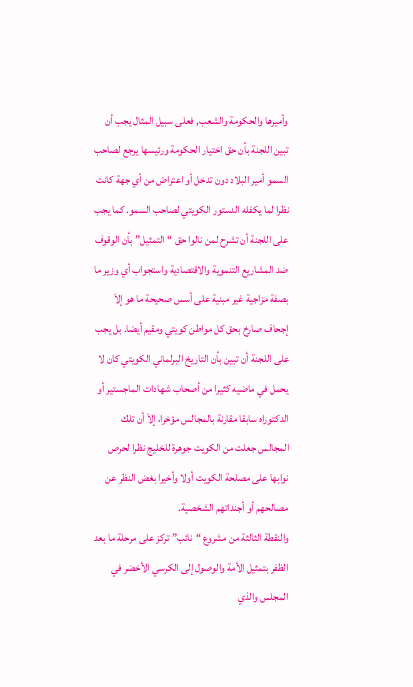وأميرها والحكومة والشعب, فعلى سبيل المثال يجب أن تبين اللجنة بأن حق اختيار الحكومة ورئيسها يرجع لصاحب السمو أمير البلاد دون تدخل أو اعتراض من أي جهة كانت نظرا لما يكفله الدستور الكويتي لصاحب السمو. كما يجب على اللجنة أن تشرح لمن نالوا حق “التمثيل” بأن الوقوف ضد المشاريع التنموية والاقتصادية واستجواب أي وزير ما بصفة مزاجية غير مبنية على أسس صحيحة ما هو إلاَ إجحاف صارخ بحق كل مواطن كويتي ومقيم أيضا. بل يجب على اللجنة أن تبين بأن التاريخ البرلماني الكويتي كان لا يحمل في ماضيه كثيرا من أصحاب شهادات الماجستير أو الدكتوراه سابقا مقارنة بالمجالس مؤخرا، إلاَ أن تلك المجالس جعلت من الكويت جوهرة للخليج نظرا لحرص نوابها على مصلحة الكويت أولا وأخيرا بغض النظر عن مصالحهم أو أجنداتهم الشخصية.
والنقطة الثالثة من مشروع “نائب” تركز على مرحلة ما بعد الظفر بتمثيل الأمة والوصول إلى الكرسي الأخضر في المجلس والذي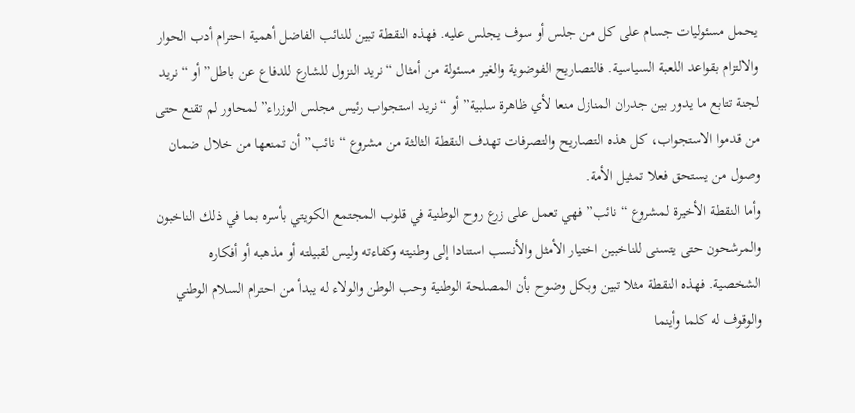يحمل مسئوليات جسام على كل من جلس أو سوف يجلس عليه. فهذه النقطة تبين للنائب الفاضل أهمية احترام أدب الحوار والالتزام بقواعد اللعبة السياسية. فالتصاريح الفوضوية والغير مسئولة من أمثال “نريد النزول للشارع للدفاع عن باطل” أو “نريد لجنة تتابع ما يدور بين جدران المنازل منعا لأي ظاهرة سلبية” أو “نريد استجواب رئيس مجلس الوزراء” لمحاور لم تقنع حتى من قدموا الاستجواب، كل هذه التصاريح والتصرفات تهدف النقطة الثالثة من مشروع “نائب” أن تمنعها من خلال ضمان وصول من يستحق فعلا تمثيل الأمة.
وأما النقطة الأخيرة لمشروع “نائب” فهي تعمل على زرع روح الوطنية في قلوب المجتمع الكويتي بأسره بما في ذلك الناخبون والمرشحون حتى يتسنى للناخبين اختيار الأمثل والأنسب استنادا إلى وطنيته وكفاءته وليس لقبيلته أو مذهبه أو أفكاره الشخصية. فهذه النقطة مثلا تبين وبكل وضوح بأن المصلحة الوطنية وحب الوطن والولاء له يبدأ من احترام السلام الوطني والوقوف له كلما وأينما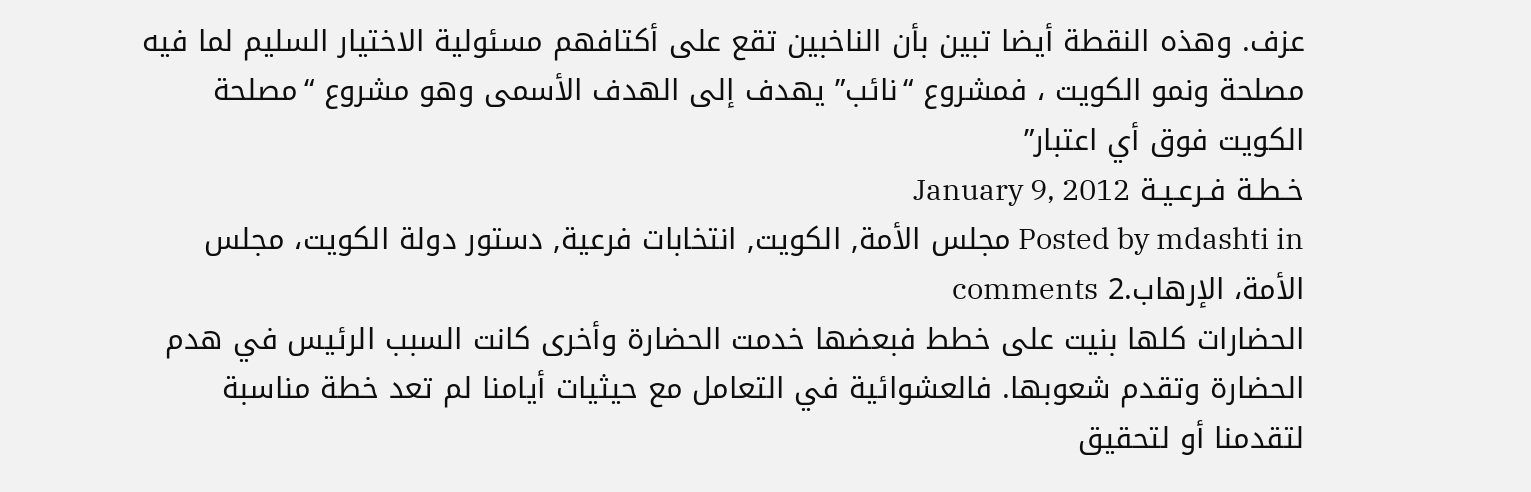عزف. وهذه النقطة أيضا تبين بأن الناخبين تقع على أكتافهم مسئولية الاختيار السليم لما فيه مصلحة ونمو الكويت ، فمشروع “نائب” يهدف إلى الهدف الأسمى وهو مشروع “مصلحة الكويت فوق أي اعتبار”
خـطـة فـرعـيـة January 9, 2012
Posted by mdashti in مجلس الأمة, الكويت, انتخابات فرعية, دستور دولة الكويت، مجلس الأمة، الإرهاب.2 comments
الحضارات كلها بنيت على خطط فبعضها خدمت الحضارة وأخرى كانت السبب الرئيس في هدم الحضارة وتقدم شعوبها. فالعشوائية في التعامل مع حيثيات أيامنا لم تعد خطة مناسبة لتقدمنا أو لتحقيق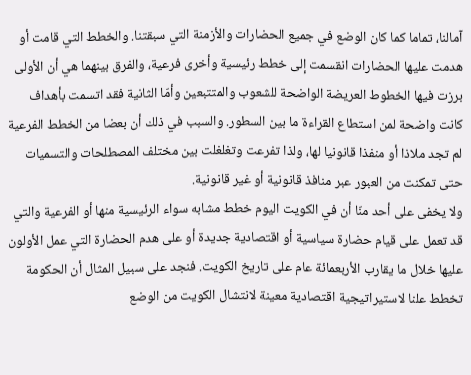آمالنا، تماما كما كان الوضع في جميع الحضارات والأزمنة التي سبقتنا. والخطط التي قامت أو هدمت عليها الحضارات انقسمت إلى خطط رئيسية وأخرى فرعية، والفرق بينهما هي أن الأولى برزت فيها الخطوط العريضة الواضحة للشعوب والمتتبعين وأمّا الثانية فقد اتسمت بأهداف كانت واضحة لمن استطاع القراءة ما بين السطور. والسبب في ذلك أن بعضا من الخطط الفرعية لم تجد ملاذا أو منفذا قانونيا لها، ولذا تفرعت وتغلغلت بين مختلف المصطلحات والتسميات حتى تمكنت من العبور عبر منافذ قانونية أو غير قانونية.
ولا يخفى على أحد منّا أن في الكويت اليوم خطط مشابه سواء الرئيسية منها أو الفرعية والتي قد تعمل على قيام حضارة سياسية أو اقتصادية جديدة أو على هدم الحضارة التي عمل الأولون عليها خلال ما يقارب الأربعمائة عام على تاريخ الكويت. فنجد على سبيل المثال أن الحكومة تخطط علنا لاستيراتيجية اقتصادية معينة لانتشال الكويت من الوضع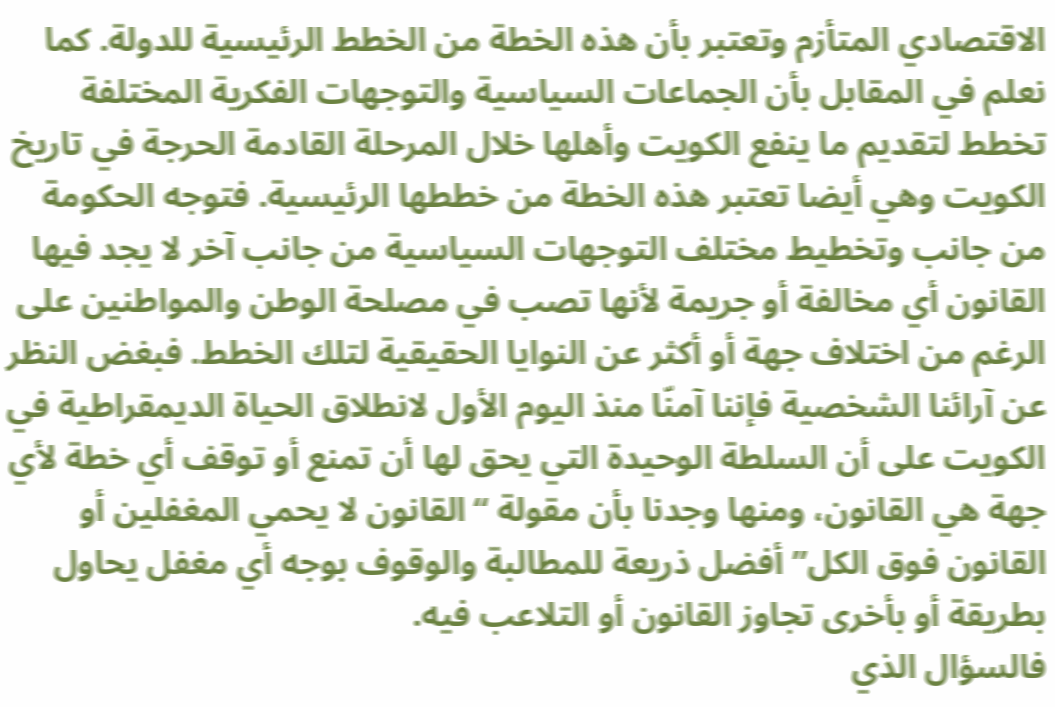الاقتصادي المتأزم وتعتبر بأن هذه الخطة من الخطط الرئيسية للدولة. كما نعلم في المقابل بأن الجماعات السياسية والتوجهات الفكرية المختلفة تخطط لتقديم ما ينفع الكويت وأهلها خلال المرحلة القادمة الحرجة في تاريخ الكويت وهي أيضا تعتبر هذه الخطة من خططها الرئيسية. فتوجه الحكومة من جانب وتخطيط مختلف التوجهات السياسية من جانب آخر لا يجد فيها القانون أي مخالفة أو جريمة لأنها تصب في مصلحة الوطن والمواطنين على الرغم من اختلاف جهة أو أكثر عن النوايا الحقيقية لتلك الخطط. فبغض النظر عن آرائنا الشخصية فإننا آمنّا منذ اليوم الأول لانطلاق الحياة الديمقراطية في الكويت على أن السلطة الوحيدة التي يحق لها أن تمنع أو توقف أي خطة لأي جهة هي القانون، ومنها وجدنا بأن مقولة “القانون لا يحمي المغفلين أو القانون فوق الكل” أفضل ذريعة للمطالبة والوقوف بوجه أي مغفل يحاول بطريقة أو بأخرى تجاوز القانون أو التلاعب فيه.
فالسؤال الذي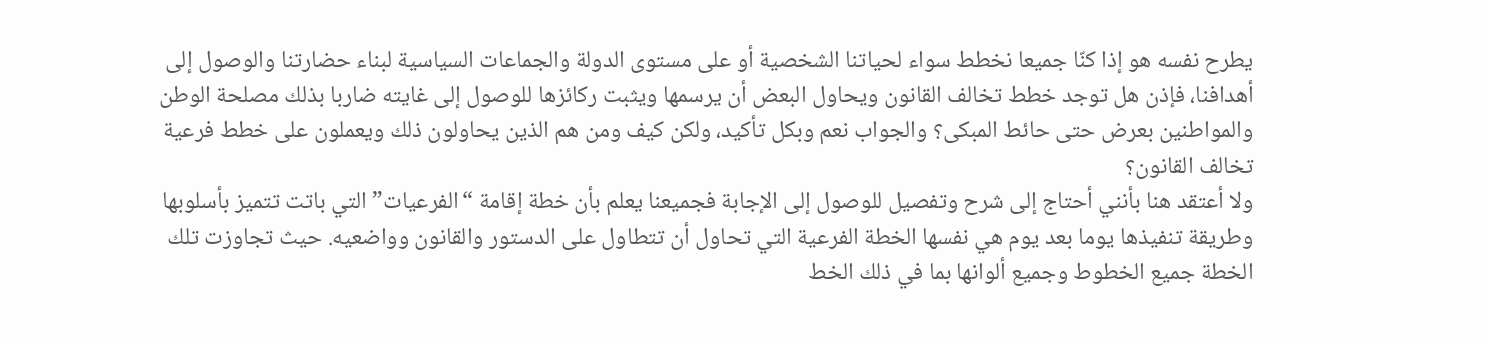يطرح نفسه هو إذا كنّا جميعا نخطط سواء لحياتنا الشخصية أو على مستوى الدولة والجماعات السياسية لبناء حضارتنا والوصول إلى أهدافنا، فإذن هل توجد خطط تخالف القانون ويحاول البعض أن يرسمها ويثبت ركائزها للوصول إلى غايته ضاربا بذلك مصلحة الوطن والمواطنين بعرض حتى حائط المبكى؟ والجواب نعم وبكل تأكيد، ولكن كيف ومن هم الذين يحاولون ذلك ويعملون على خطط فرعية تخالف القانون؟
ولا أعتقد هنا بأنني أحتاج إلى شرح وتفصيل للوصول إلى الإجابة فجميعنا يعلم بأن خطة إقامة “الفرعيات” التي باتت تتميز بأسلوبها وطريقة تنفيذها يوما بعد يوم هي نفسها الخطة الفرعية التي تحاول أن تتطاول على الدستور والقانون وواضعيه. حيث تجاوزت تلك الخطة جميع الخطوط وجميع ألوانها بما في ذلك الخط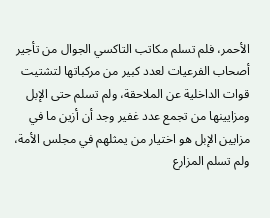الأحمر، فلم تسلم مكاتب التاكسي الجوال من تأجير أصحاب الفرعيات لعدد كبير من مركباتها لتشتيت قوات الداخلية عن الملاحقة، ولم تسلم حتى الإبل ومزايينها من تجمع عدد غفير وجد أن أزين ما في مزايين الإبل هو اختيار من يمثلهم في مجلس الأمة، ولم تسلم المزارع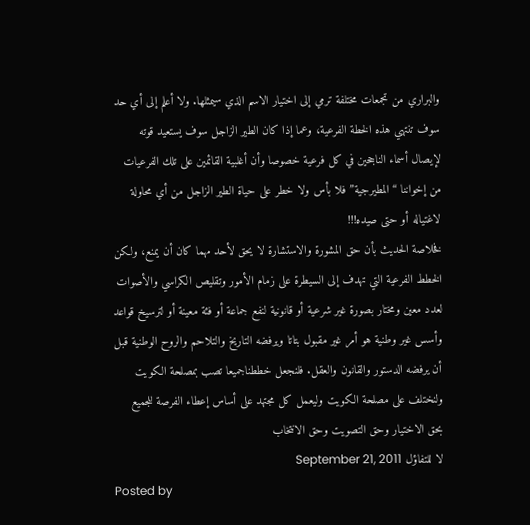والبراري من تجمعات مختلفة ترمي إلى اختيار الاسم الذي سيمثلها. ولا أعلم إلى أي حد سوف تنتهي هذه الخطة الفرعية، وعما إذا كان الطير الزاجل سوف يستعيد قوته لإيصال أسماء الناجحين في كل فرعية خصوصا وأن أغلبية القائمين على تلك الفرعيات من إخواننا “المطيرجية” فلا بأس ولا خطر على حياة الطير الزاجل من أي محاولة لاغتياله أو حتى صيده!!!
فخلاصة الحديث بأن حق المشورة والاستشارة لا يحق لأحد مهما كان أن يمنع، ولكن الخطط الفرعية التي تهدف إلى السيطرة على زمام الأمور وتقليص الكراسي والأصوات لعدد معين ومختار بصورة غير شرعية أو قانونية لنفع جماعة أو فئة معينة أو لترسيخ قواعد وأسس غير وطنية هو أمر غير مقبول بتاتا ويرفضه التاريخ والتلاحم والروح الوطنية قبل أن يرفضه الدستور والقانون والعقل. فلنجعل خططناجميعا تصب بمصلحة الكويت ولنختلف على مصلحة الكويت وليعمل كل مجتهد على أساس إعطاء الفرصة للجميع بحق الاختيار وحق التصويت وحق الانتخاب
لا للتفاؤل September 21, 2011
Posted by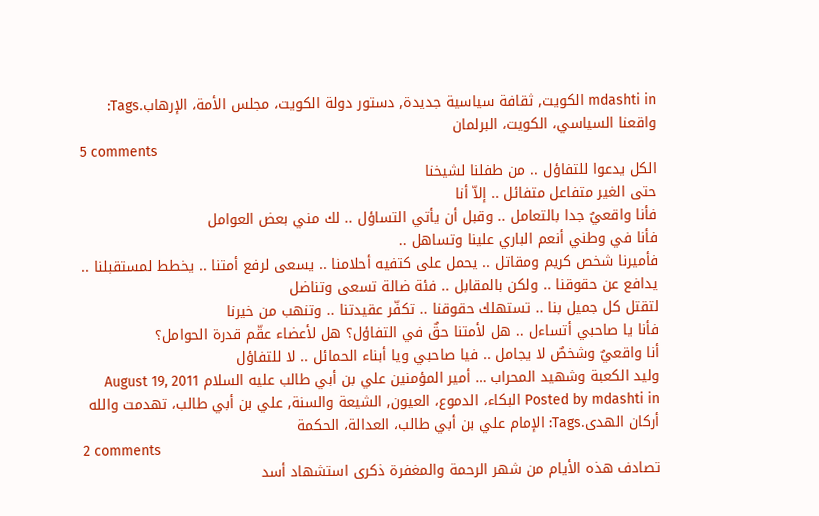mdashti in الكويت, ثقافة سياسية جديدة, دستور دولة الكويت، مجلس الأمة، الإرهاب.Tags: واقعنا السياسي، الكويت، البرلمان
5 comments
الكل يدعوا للتفاؤل .. من طفلنا لشيخنا
حتى الغير متفاعل متفائل .. إلاّ أنا
فأنا واقعيٌ جدا بالتعامل .. وقبل أن يأتي التساؤل .. لك مني بعض العوامل
فأنا في وطني أنعم الباري علينا وتساهل ..
فأميرنا شخص كريم ومقاتل .. يحمل على كتفيه أحلامنا .. يسعى لرفع أمتنا .. يخطط لمستقبلنا .. يدافع عن حقوقنا .. ولكن بالمقابل .. فئة ضالة تسعى وتناضل
لتقتل كل جميل بنا .. تستهلك حقوقنا .. تكفّر عقيدتنا .. وتنهب من خيرنا
فأنا يا صاحبي أتساءل .. هل لأمتنا حقٌ في التفاؤل؟ هل لأعضاء عقّم قدرة الحوامل؟
أنا واقعيٌ وشخصٌ لا يجامل .. فيا صاحبي ويا أبناء الحمائل .. لا للتفاؤل
وليد الكعبة وشهيد المحراب … أمير المؤمنين علي بن أبي طالب عليه السلام August 19, 2011
Posted by mdashti in البكاء، الدموع، العيون, الشيعة والسنة, علي بن أبي طالب، تهدمت والله أركان الهدى.Tags: الإمام علي بن أبي طالب، العدالة، الحكمة
2 comments
تصادف هذه الأيام من شهر الرحمة والمغفرة ذكرى استشهاد أسد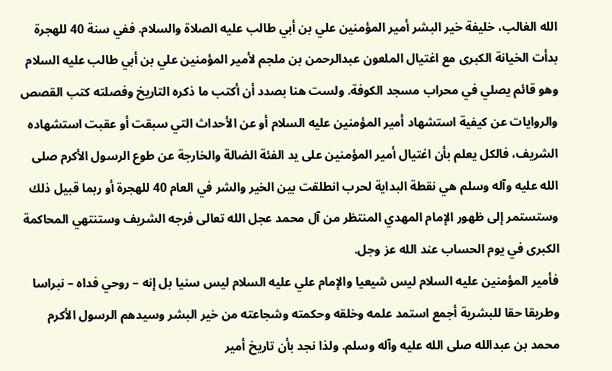الله الغالب، خليفة خير البشر أمير المؤمنين علي بن أبي طالب عليه الصلاة والسلام. ففي سنة 40 للهجرة بدأت الخيانة الكبرى مع اغتيال الملعون عبدالرحمن بن ملجم لأمير المؤمنين علي بن أبي طالب عليه السلام وهو قائم يصلي في محراب مسجد الكوفة. ولست هنا بصدد أن أكتب ما ذكره التاريخ وفصلته كتب القصص والروايات عن كيفية استشهاد أمير المؤمنين عليه السلام أو عن الأحداث التي سبقت أو عقبت استشهاده الشريف، فالكل يعلم بأن اغتيال أمير المؤمنين على يد الفئة الضالة والخارجة عن طوع الرسول الأكرم صلى الله عليه وآله وسلم هي نقطة البداية لحرب انطلقت بين الخير والشر في العام 40 للهجرة أو ربما قبيل ذلك وستستمر إلى ظهور الإمام المهدي المنتظر من آل محمد عجل الله تعالى فرجه الشريف وستنتهي المحاكمة الكبرى في يوم الحساب عند الله عز وجل.
فأمير المؤمنين عليه السلام ليس شيعيا والإمام علي عليه السلام ليس سنيا بل إنه – روحي فداه – نبراسا وطريقا حقا للبشرية أجمع استمد علمه وخلقه وحكمته وشجاعته من خير البشر وسيدهم الرسول الأكرم محمد بن عبدالله صلى الله عليه وآله وسلم. ولذا نجد بأن تاريخ أمير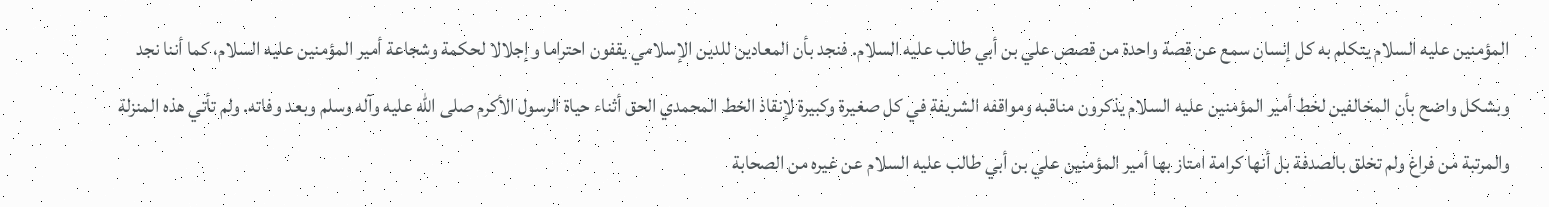المؤمنين عليه السلام يتكلم به كل إنسان سمع عن قصة واحدة من قصص علي بن أبي طالب عليه السلام. فنجد بأن المعادين للدين الإسلامي يقفون احتراما وإجلالا لحكمة وشجاعة أمير المؤمنين عليه السلام، كما أننا نجد وبشكل واضح بأن المخالفين لخط أمير المؤمنين عليه السلام يذكرون مناقبه ومواقفه الشريفة في كل صغيرة وكبيرة لإنقاذ الخط المحمدي الحق أثناء حياة الرسول الأكرم صلى الله عليه وآله وسلم وبعد وفاته. ولم تأتي هذه المنزلة والمرتبة من فراغ ولم تخلق بالصدفة بل أنها كرامة امتاز بها أمير المؤمنين علي بن أبي طالب عليه السلام عن غيره من الصحابة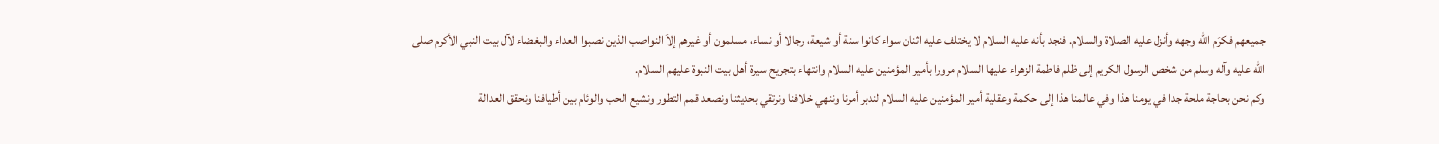جميعهم فكرَم الله وجهه وأنزل عليه الصلاة والسلام. فنجد بأنه عليه السلام لا يختلف عليه اثنان سواء كانوا سنة أو شيعة، رجالا أو نساء، مسلمون أو غيرهم إلاَ النواصب الذين نصبوا العداء والبغضاء لآل بيت النبي الأكرم صلى الله عليه وآله وسلم من شخص الرسول الكريم إلى ظلم فاطمة الزهراء عليها السلام مرورا بأمير المؤمنين عليه السلام وانتهاء بتجريح سيرة أهل بيت النبوة عليهم السلام.
وكم نحن بحاجة ملحة جدا في يومنا هذا وفي عالمنا هذا إلى حكمة وعقلية أمير المؤمنين عليه السلام لندبر أمرنا وننهي خلافنا ونرتقي بحديثنا ونصعد قمم التطور ونشيع الحب والوئام بين أطيافنا ونحقق العدالة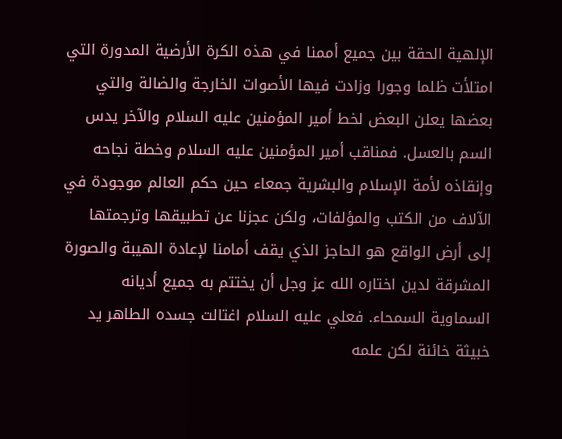الإلهية الحقة بين جميع أممنا في هذه الكرة الأرضية المدورة التي امتلأت ظلما وجورا وزادت فيها الأصوات الخارجة والضالة والتي بعضها يعلن البعض لخط أمير المؤمنين عليه السلام والآخر يدس السم بالعسل. فمناقب أمير المؤمنين عليه السلام وخطة نجاحه وإنقاذه لأمة الإسلام والبشرية جمعاء حين حكم العالم موجودة في الآلاف من الكتب والمؤلفات، ولكن عجزنا عن تطبيقها وترجمتها إلى أرض الواقع هو الحاجز الذي يقف أمامنا لإعادة الهيبة والصورة المشرقة لدين اختاره الله عز وجل أن يختتم به جميع أديانه السماوية السمحاء. فعلي عليه السلام اغتالت جسده الطاهر يد خبيثة خائنة لكن علمه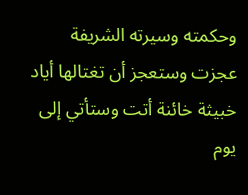وحكمته وسيرته الشريفة عجزت وستعجز أن تغتالها أياد خبيثة خائنة أتت وستأتي إلى يوم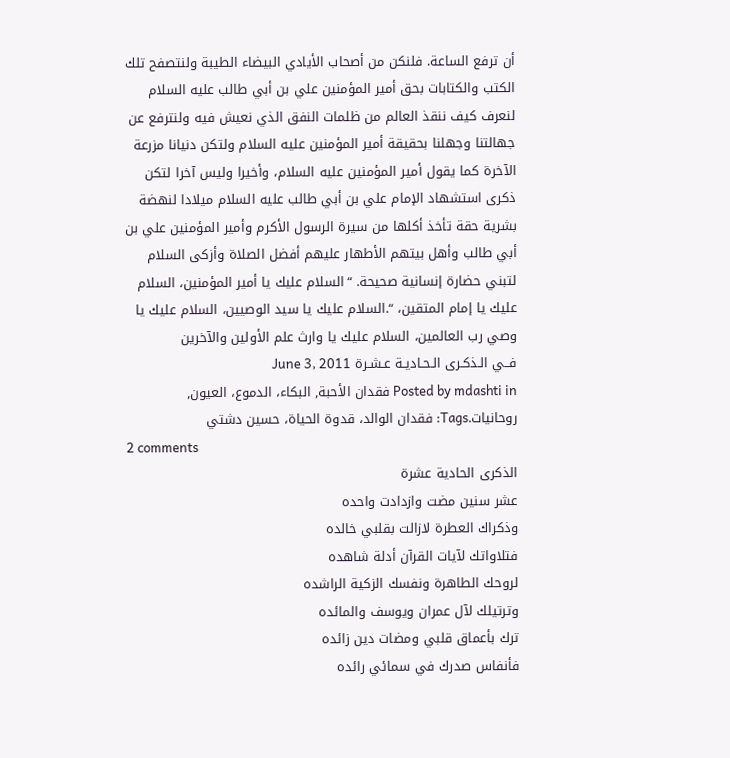أن ترفع الساعة. فلنكن من أصحاب الأيادي البيضاء الطيبة ولنتصفح تلك الكتب والكتابات بحق أمير المؤمنين علي بن أبي طالب عليه السلام لنعرف كيف ننقذ العالم من ظلمات النفق الذي نعيش فيه ولنترفع عن جهالتنا وجهلنا بحقيقة أمير المؤمنين عليه السلام ولتكن دنيانا مزرعة الآخرة كما يقول أمير المؤمنين عليه السلام، وأخيرا وليس آخرا لتكن ذكرى استشهاد الإمام علي بن أبي طالب عليه السلام ميلادا لنهضة بشرية حقة تأخذ أكلها من سيرة الرسول الأكرم وأمير المؤمنين علي بن أبي طالب وأهل بيتهم الأطهار عليهم أفضل الصلاة وأزكى السلام لتبني حضارة إنسانية صحيحة. “السلام عليك يا أمير المؤمنين، السلام عليك يا إمام المتقين، “.السلام عليك يا سيد الوصيين، السلام عليك يا وصي رب العالمين، السلام عليك يا وارث علم الأولين والآخرين
فــي الـذكـرى الـحـاديـة عـشـرة June 3, 2011
Posted by mdashti in فقدان الأحبة, البكاء، الدموع، العيون, روحانيات.Tags: فقدان الوالد، قدوة الحياة، حسين دشتي
2 comments
الذكرى الحادية عشرة
عشر سنين مضت وازدادت واحده
وذكراك العطرة لازالت بقلبي خالده
فتلاواتك لآيات القرآن أدلة شاهده
لروحك الطاهرة ونفسك الزكية الراشده
وترتيلك لآل عمران ويوسف والمائده
ترك بأعماق قلبي ومضات دين زائده
فأنفاس صدرك في سمائي رائده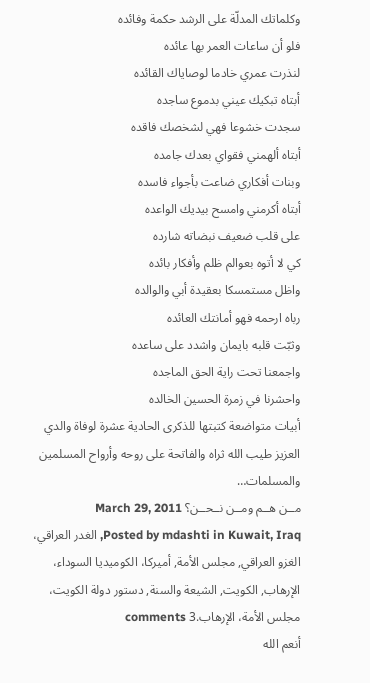وكلماتك المدلّة على الرشد حكمة وفائده
فلو أن ساعات العمر بها عائده
لنذرت عمري خادما لوصاياك القائده
أبتاه تبكيك عيني بدموع ساجده
سجدت خشوعا فهي لشخصك فاقده
أبتاه ألهمني فقواي بعدك جامده
وبنات أفكاري ضاعت بأجواء فاسده
أبتاه أكرمني وامسح بيديك الواعده
على قلب ضعيف نبضاته شارده
كي لا أتوه بعوالم ظلم وأفكار بائده
واظل مستمسكا بعقيدة أبي والوالده
رباه ارحمه فهو أمانتك العائده
وثبّت قلبه بايمان واشدد على ساعده
واجمعنا تحت راية الحق الماجده
واحشرنا في زمرة الحسين الخالده
أبيات متواضعة كتبتها للذكرى الحادية عشرة لوفاة والدي العزيز طيب الله ثراه والفاتحة على روحه وأرواح المسلمين والمسلمات…
مــن هــم ومــن نــحــن؟ March 29, 2011
Posted by mdashti in Kuwait, Iraq, الغدر العراقي، الغزو العراقي, مجلس الأمة, أميركا، الكوميديا السوداء، الإرهاب, الكويت, الشيعة والسنة, دستور دولة الكويت، مجلس الأمة، الإرهاب.3 comments
أنعم الله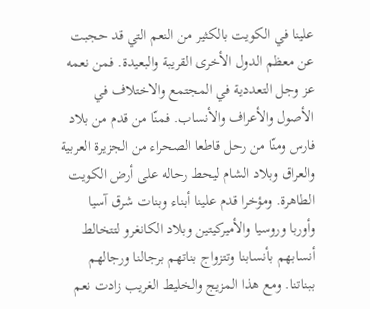علينا في الكويت بالكثير من النعم التي قد حجبت عن معظم الدول الأخرى القريبة والبعيدة. فمن نعمه عز وجل التعددية في المجتمع والاختلاف في الأصول والأعراف والأنساب. فمنّا من قدم من بلاد فارس ومنّا من رحل قاطعا الصحراء من الجزيرة العربية والعراق وبلاد الشام ليحط رحاله على أرض الكويت الطاهرة. ومؤخرا قدم علينا أبناء وبنات شرق آسيا وأوربا وروسيا والأميركيتين وبلاد الكانغرو لتتخالط أنسابهم بأنسابنا وتتزواج بناتهم برجالنا ورجالهم ببناتنا. ومع هذا المزيج والخليط الغريب زادت نعم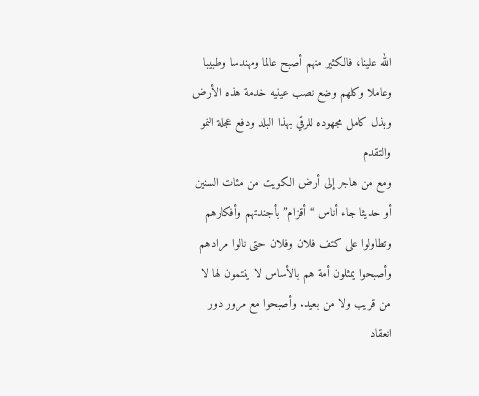الله علينا، فالكثير منهم أصبح عالما ومهندسا وطبيبا وعاملا وكلهم وضع نصب عينيه خدمة هذه الأرض وبذل كامل مجهوده للرقي بهذا البلد ودفع عجلة النمو والتقدم
ومع من هاجر إلى أرض الكويت من مئات السنين أو حديثا جاء أناس “أقزام” بأجندتهم وأفكارهم وتطاولوا على كتف فلان وفلان حتى نالوا مرادهم وأصبحوا يمثلون أمة هم بالأساس لا ينتمون لها لا من قريب ولا من بعيد. وأصبحوا مع مرور دور انعقاد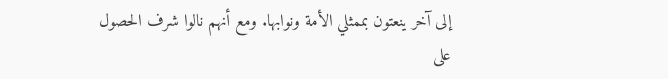إلى آخر ينعتون بممثلي الأمة ونوابها. ومع أنهم نالوا شرف الحصول على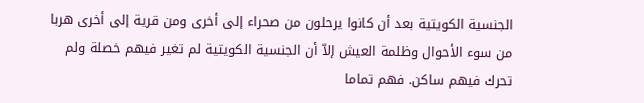الجنسية الكويتية بعد أن كانوا يرحلون من صحراء إلى أخرى ومن قرية إلى أخرى هربا من سوء الأحوال وظلمة العيش إلاّ أن الجنسية الكويتية لم تغير فيهم خصلة ولم تحرك فيهم ساكن. فهم تماما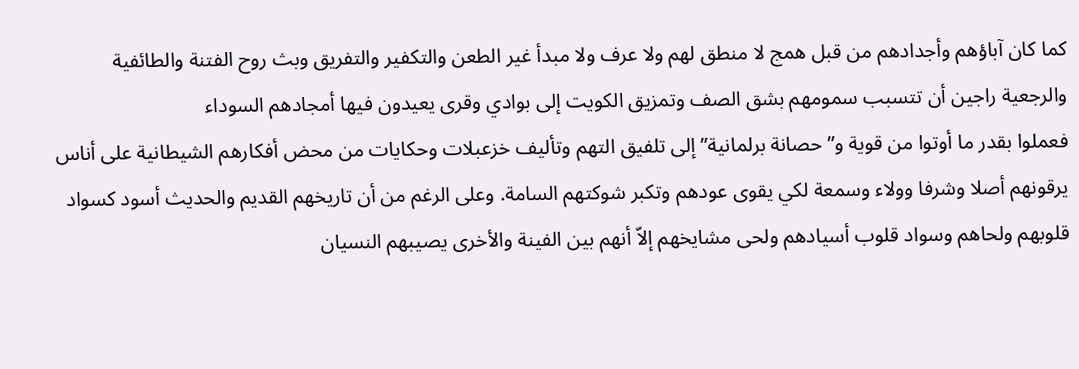كما كان آباؤهم وأجدادهم من قبل همج لا منطق لهم ولا عرف ولا مبدأ غير الطعن والتكفير والتفريق وبث روح الفتنة والطائفية والرجعية راجين أن تتسبب سمومهم بشق الصف وتمزيق الكويت إلى بوادي وقرى يعيدون فيها أمجادهم السوداء
فعملوا بقدر ما أوتوا من قوية و”حصانة برلمانية” إلى تلفيق التهم وتأليف خزعبلات وحكايات من محض أفكارهم الشيطانية على أناس يرقونهم أصلا وشرفا وولاء وسمعة لكي يقوى عودهم وتكبر شوكتهم السامة. وعلى الرغم من أن تاريخهم القديم والحديث أسود كسواد قلوبهم ولحاهم وسواد قلوب أسيادهم ولحى مشايخهم إلاّ أنهم بين الفينة والأخرى يصيبهم النسيان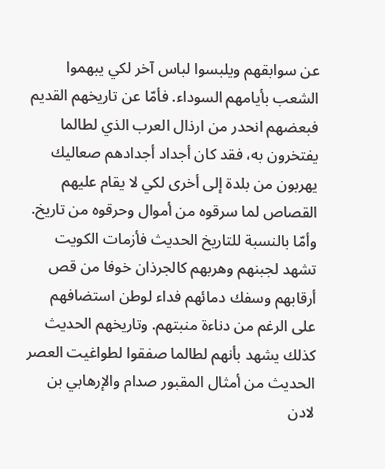عن سوابقهم ويلبسوا لباس آخر لكي يبهموا الشعب بأيامهم السوداء. فأمّا عن تاريخهم القديم فبعضهم انحدر من ارذال العرب الذي لطالما يفتخرون به، فقد كان أجداد أجدادهم صعاليك يهربون من بلدة إلى أخرى لكي لا يقام عليهم القصاص لما سرقوه من أموال وحرقوه من تاريخ. وأمّا بالنسبة للتاريخ الحديث فأزمات الكويت تشهد لجبنهم وهربهم كالجرذان خوفا من قص أرقابهم وسفك دمائهم فداء لوطن استضافهم على الرغم من دناءة منبتهم. وتاريخهم الحديث كذلك يشهد بأنهم لطالما صفقوا لطواغيت العصر الحديث من أمثال المقبور صدام والإرهابي بن لادن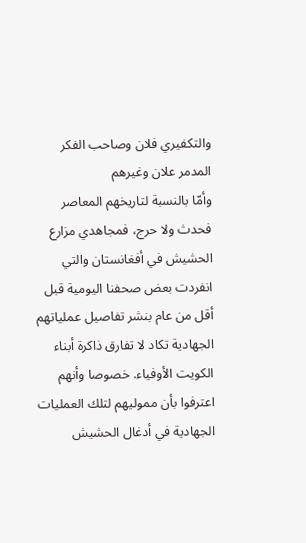والتكفيري فلان وصاحب الفكر المدمر علان وغيرهم
وأمّا بالنسبة لتاريخهم المعاصر فحدث ولا حرج، فمجاهدي مزارع الحشيش في أفغانستان والتي انفردت بعض صحفنا اليومية قبل أقل من عام بنشر تفاصيل عملياتهم الجهادية تكاد لا تفارق ذاكرة أبناء الكويت الأوفياء. خصوصا وأنهم اعترفوا بأن مموليهم لتلك العمليات الجهادية في أدغال الحشيش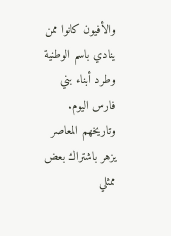والأفيون كانوا ممن ينادي باسم الوطنية وطرد أبناء بني فارس اليوم. وتاريخهم المعاصر يزهر باشتراك بعض ممثلي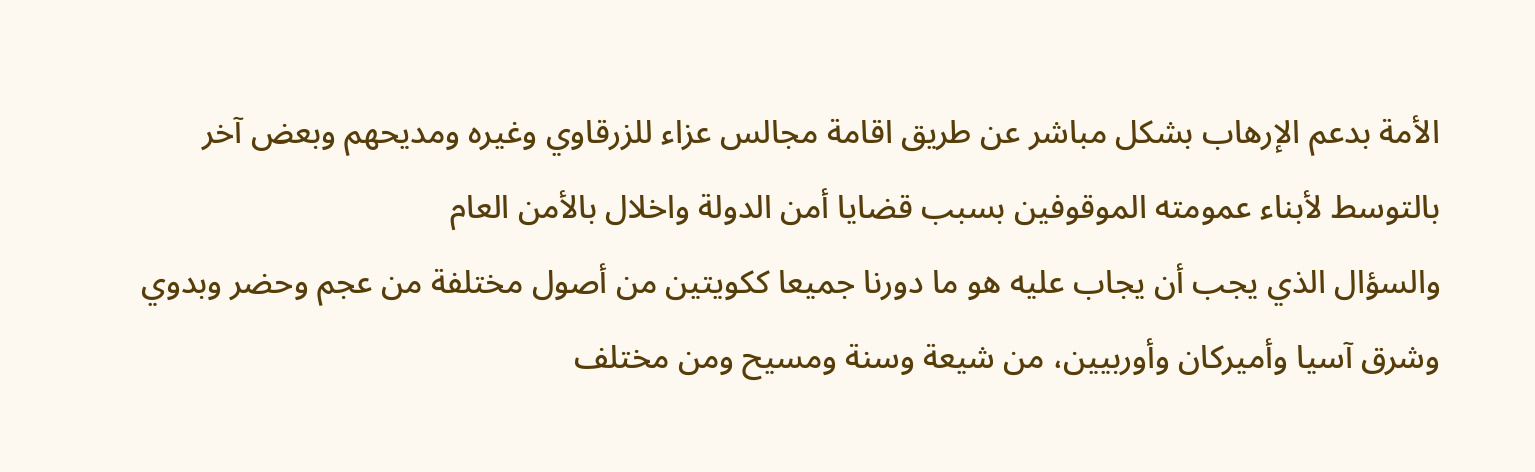الأمة بدعم الإرهاب بشكل مباشر عن طريق اقامة مجالس عزاء للزرقاوي وغيره ومديحهم وبعض آخر بالتوسط لأبناء عمومته الموقوفين بسبب قضايا أمن الدولة واخلال بالأمن العام
والسؤال الذي يجب أن يجاب عليه هو ما دورنا جميعا ككويتين من أصول مختلفة من عجم وحضر وبدوي وشرق آسيا وأميركان وأوربيين، من شيعة وسنة ومسيح ومن مختلف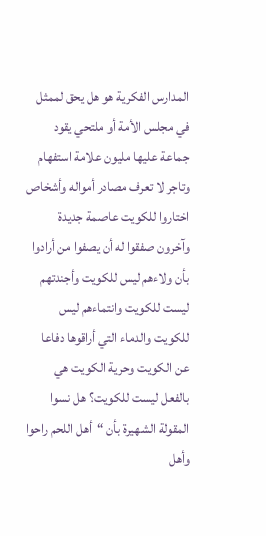المدارس الفكرية هو هل يحق لممثل في مجلس الأمة أو ملتحي يقود جماعة عليها مليون علامة استفهام وتاجر لا تعرف مصادر أمواله وأشخاص اختاروا للكويت عاصمة جديدة وآخرون صفقوا له أن يصفوا من أرادوا بأن ولاءهم ليس للكويت وأجندتهم ليست للكويت وانتماءهم ليس للكويت والدماء التي أراقوها دفاعا عن الكويت وحرية الكويت هي بالفعل ليست للكويت؟ هل نسوا المقولة الشهيرة بأن “أهل اللحم راحوا وأهل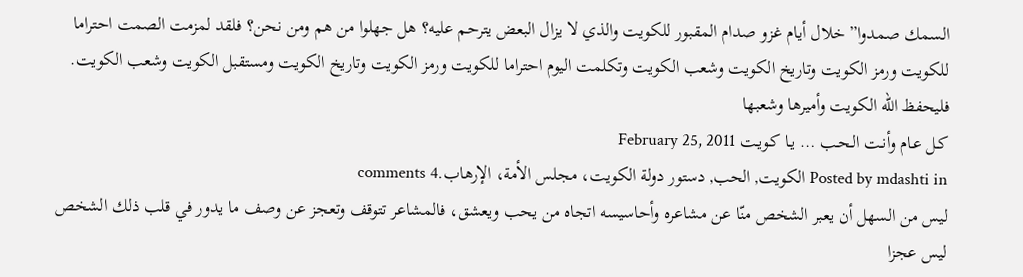السمك صمدوا” خلال أيام غزو صدام المقبور للكويت والذي لا يزال البعض يترحم عليه؟ هل جهلوا من هم ومن نحن؟ فلقد لمزمت الصمت احتراما للكويت ورمز الكويت وتاريخ الكويت وشعب الكويت وتكلمت اليوم احتراما للكويت ورمز الكويت وتاريخ الكويت ومستقبل الكويت وشعب الكويت. فليحفظ الله الكويت وأميرها وشعبها
كـل عـام وأنـت الـحـب … يـا كـويـت February 25, 2011
Posted by mdashti in الكويت, الحب, دستور دولة الكويت، مجلس الأمة، الإرهاب.4 comments
ليس من السهل أن يعبر الشخص منّا عن مشاعره وأحاسيسه اتجاه من يحب ويعشق، فالمشاعر تتوقف وتعجز عن وصف ما يدور في قلب ذلك الشخص ليس عجزا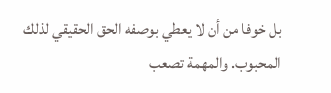بل خوفا من أن لا يعطي بوصفه الحق الحقيقي لذلك المحبوب. والمهمة تصعب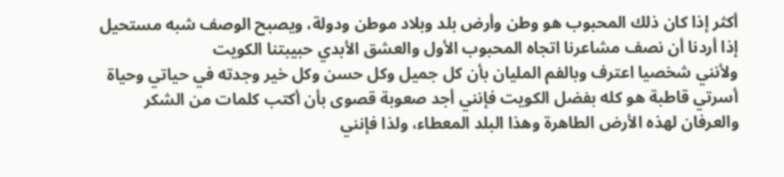أكثر إذا كان ذلك المحبوب هو وطن وأرض بلد وبلاد موطن ودولة، ويصبح الوصف شبه مستحيل إذا أردنا أن نصف مشاعرنا اتجاه المحبوب الأول والعشق الأبدي حبيبتنا الكويت
ولأنني شخصيا اعترف وبالفم المليان بأن كل جميل وكل حسن وكل خير وجدته في حياتي وحياة أسرتي قاطبة هو كله بفضل الكويت فإنني أجد صعوبة قصوى بأن أكتب كلمات من الشكر والعرفان لهذه الأرض الطاهرة وهذا البلد المعطاء، ولذا فإنني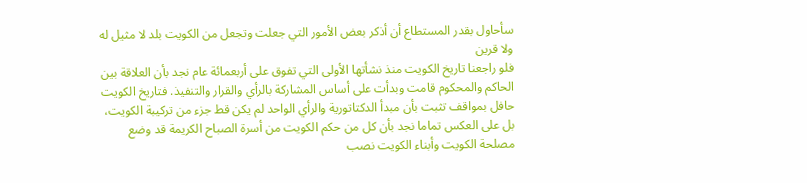سأحاول بقدر المستطاع أن أذكر بعض الأمور التي جعلت وتجعل من الكويت بلد لا مثيل له ولا قرين
فلو راجعنا تاريخ الكويت منذ نشأتها الأولى التي تفوق على أربعمائة عام نجد بأن العلاقة بين الحاكم والمحكوم قامت وبدأت على أساس المشاركة بالرأي والقرار والتنفيذ. فتاريخ الكويت حافل بمواقف تثبت بأن مبدأ الدكتاتورية والرأي الواحد لم يكن قط جزء من تركيبة الكويت، بل على العكس تماما نجد بأن كل من حكم الكويت من أسرة الصباح الكريمة قد وضع مصلحة الكويت وأبناء الكويت نصب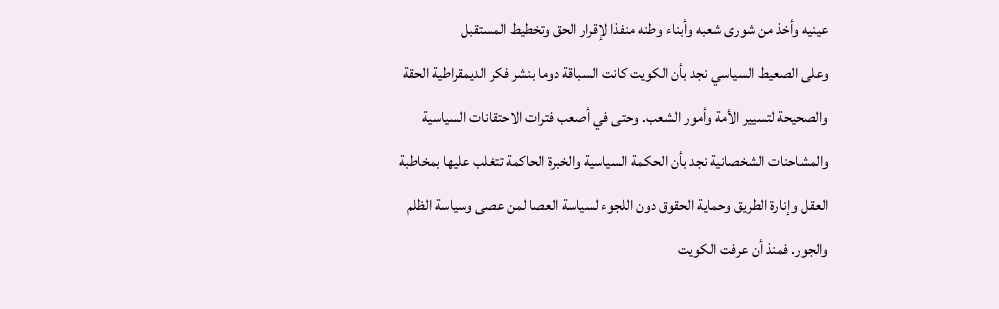عينيه وأخذ من شورى شعبه وأبناء وطنه منفذا لإقرار الحق وتخطيط المستقبل
وعلى الصعيط السياسي نجد بأن الكويت كانت السباقة دوما بنشر فكر الديمقراطية الحقة والصحيحة لتسيير الأمة وأمور الشعب. وحتى في أصعب فترات الاحتقانات السياسية والمشاحنات الشخصانية نجد بأن الحكمة السياسية والخبرة الحاكمة تتغلب عليها بمخاطبة العقل وإنارة الطريق وحماية الحقوق دون اللجوء لسياسة العصا لمن عصى وسياسة الظلم والجور. فمنذ أن عرفت الكويت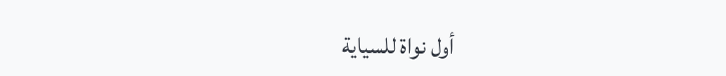أول نواة للسياية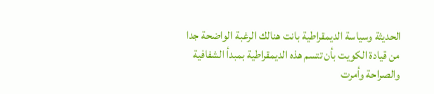الحديثة وسياسة الديمقراطية بانت هنالك الرغبة الواضحة جدا من قيادة الكويت بأن تتسم هذه الديمقراطية بمبدأ الشفافية والصراحة وأمرت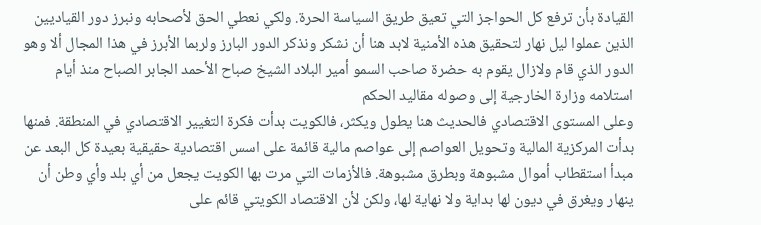القيادة بأن ترفع كل الحواجز التي تعيق طريق السياسة الحرة. ولكي نعطي الحق لأصحابه ونبرز دور القياديين الذين عملوا ليل نهار لتحقيق هذه الأمنية لابد هنا أن نشكر ونذكر الدور البارز ولربما الأبرز في هذا المجال ألا وهو الدور الذي قام ولازال يقوم به حضرة صاحب السمو أمير البلاد الشيخ صباح الأحمد الجابر الصباح منذ أيام استلامه وزارة الخارجية إلى وصوله مقاليد الحكم
وعلى المستوى الاقتصادي فالحديث هنا يطول ويكثر، فالكويت بدأت فكرة التغيير الاقتصادي في المنطقة. فمنها بدأت المركزية المالية وتحويل العواصم إلى عواصم مالية قائمة على اسس اقتصادية حقيقية بعيدة كل البعد عن مبدأ استقطاب أموال مشبوهة وبطرق مشبوهة. فالأزمات التي مرت بها الكويت يجعل من أي بلد وأي وطن أن ينهار ويغرق في ديون لها بداية ولا نهاية لها، ولكن لأن الاقتصاد الكويتي قائم على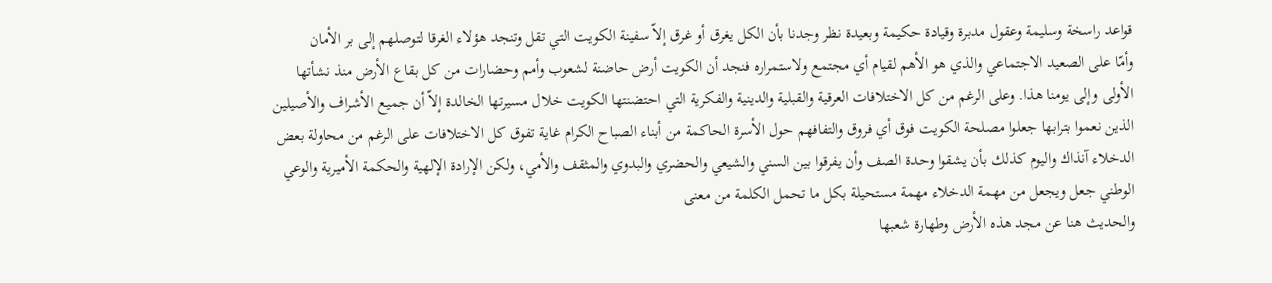قواعد راسخة وسليمة وعقول مدبرة وقيادة حكيمة وبعيدة نظر وجدنا بأن الكل يغرق أو غرق إلاّ سفينة الكويت التي تقل وتنجد هؤلاء الغرقا لتوصلهم إلى بر الأمان
وأمّا على الصعيد الاجتماعي والذي هو الأهم لقيام أي مجتمع ولاستمراره فنجد أن الكويت أرض حاضنة لشعوب وأمم وحضارات من كل بقاع الأرض منذ نشأتها الأولى وإلى يومنا هذا. وعلى الرغم من كل الاختلافات العرقية والقبلية والدينية والفكرية التي احتضنتها الكويت خلال مسيرتها الخالدة إلاّ أن جميع الأشراف والأصيلين الذين نعموا بترابها جعلوا مصلحة الكويت فوق أي فروق والتفافهم حول الأسرة الحاكمة من أبناء الصباح الكرام غاية تفوق كل الاختلافات على الرغم من محاولة بعض الدخلاء آنذاك واليوم كذلك بأن يشقوا وحدة الصف وأن يفرقوا بين السني والشيعي والحضري والبدوي والمثقف والأمي، ولكن الإرادة الإلهية والحكمة الأميرية والوعي الوطني جعل ويجعل من مهمة الدخلاء مهمة مستحيلة بكل ما تحمل الكلمة من معنى
والحديث هنا عن مجد هذه الأرض وطهارة شعبها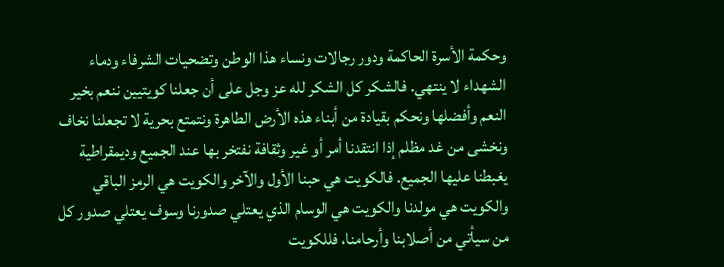وحكمة الأسرة الحاكمة ودور رجالات ونساء هذا الوطن وتضحيات الشرفاء ودماء الشهداء لا ينتهي. فالشكر كل الشكر لله عز وجل على أن جعلنا كويتيين ننعم بخير النعم وأفضلها ونحكم بقيادة من أبناء هذه الأرض الطاهرة ونتمتع بحرية لا تجعلنا نخاف ونخشى من غد مظلم إذا انتقدنا أمر أو غير وثقافة نفتخر بها عند الجميع وديمقراطية يغبطنا عليها الجميع. فالكويت هي حبنا الأول والآخر والكويت هي الرمز الباقي والكويت هي مولدنا والكويت هي الوسام الذي يعتلي صدورنا وسوف يعتلي صدور كل من سيأتي من أصلابنا وأرحامنا، فللكويت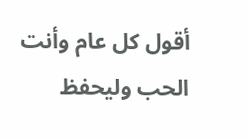أقول كل عام وأنت الحب وليحفظ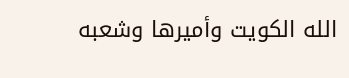الله الكويت وأميرها وشعبه